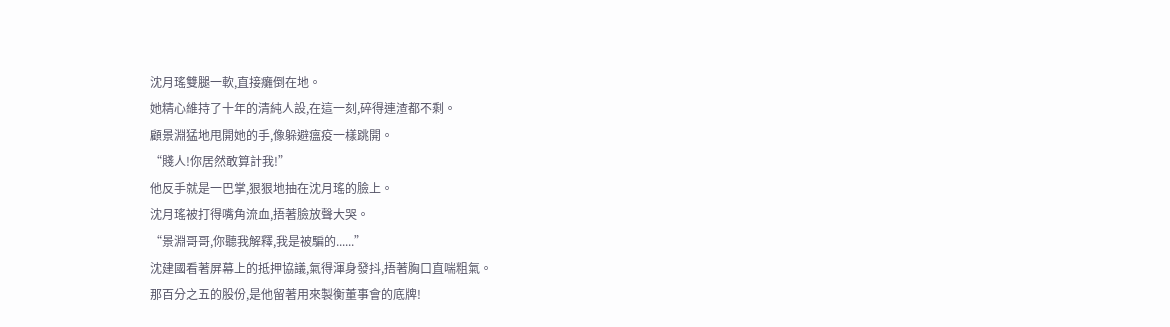沈月瑤雙腿一軟,直接癱倒在地。
她精心維持了十年的清純人設,在這一刻,碎得連渣都不剩。
顧景淵猛地甩開她的手,像躲避瘟疫一樣跳開。
“賤人!你居然敢算計我!”
他反手就是一巴掌,狠狠地抽在沈月瑤的臉上。
沈月瑤被打得嘴角流血,捂著臉放聲大哭。
“景淵哥哥,你聽我解釋,我是被騙的......”
沈建國看著屏幕上的抵押協議,氣得渾身發抖,捂著胸口直喘粗氣。
那百分之五的股份,是他留著用來製衡董事會的底牌!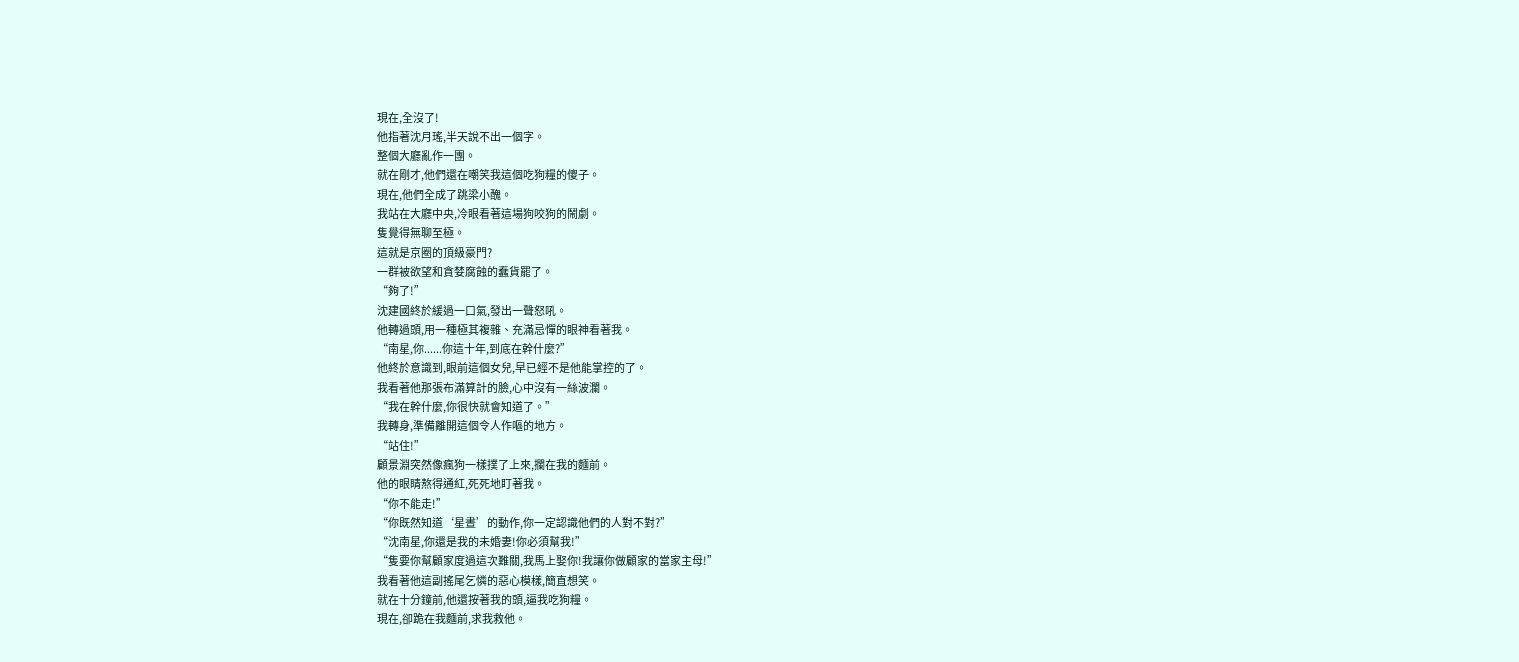現在,全沒了!
他指著沈月瑤,半天說不出一個字。
整個大廳亂作一團。
就在剛才,他們還在嘲笑我這個吃狗糧的傻子。
現在,他們全成了跳梁小醜。
我站在大廳中央,冷眼看著這場狗咬狗的鬧劇。
隻覺得無聊至極。
這就是京圈的頂級豪門?
一群被欲望和貪婪腐蝕的蠢貨罷了。
“夠了!”
沈建國終於緩過一口氣,發出一聲怒吼。
他轉過頭,用一種極其複雜、充滿忌憚的眼神看著我。
“南星,你......你這十年,到底在幹什麼?”
他終於意識到,眼前這個女兒,早已經不是他能掌控的了。
我看著他那張布滿算計的臉,心中沒有一絲波瀾。
“我在幹什麼,你很快就會知道了。”
我轉身,準備離開這個令人作嘔的地方。
“站住!”
顧景淵突然像瘋狗一樣撲了上來,攔在我的麵前。
他的眼睛熬得通紅,死死地盯著我。
“你不能走!”
“你既然知道‘星晝’的動作,你一定認識他們的人對不對?”
“沈南星,你還是我的未婚妻!你必須幫我!”
“隻要你幫顧家度過這次難關,我馬上娶你!我讓你做顧家的當家主母!”
我看著他這副搖尾乞憐的惡心模樣,簡直想笑。
就在十分鐘前,他還按著我的頭,逼我吃狗糧。
現在,卻跪在我麵前,求我救他。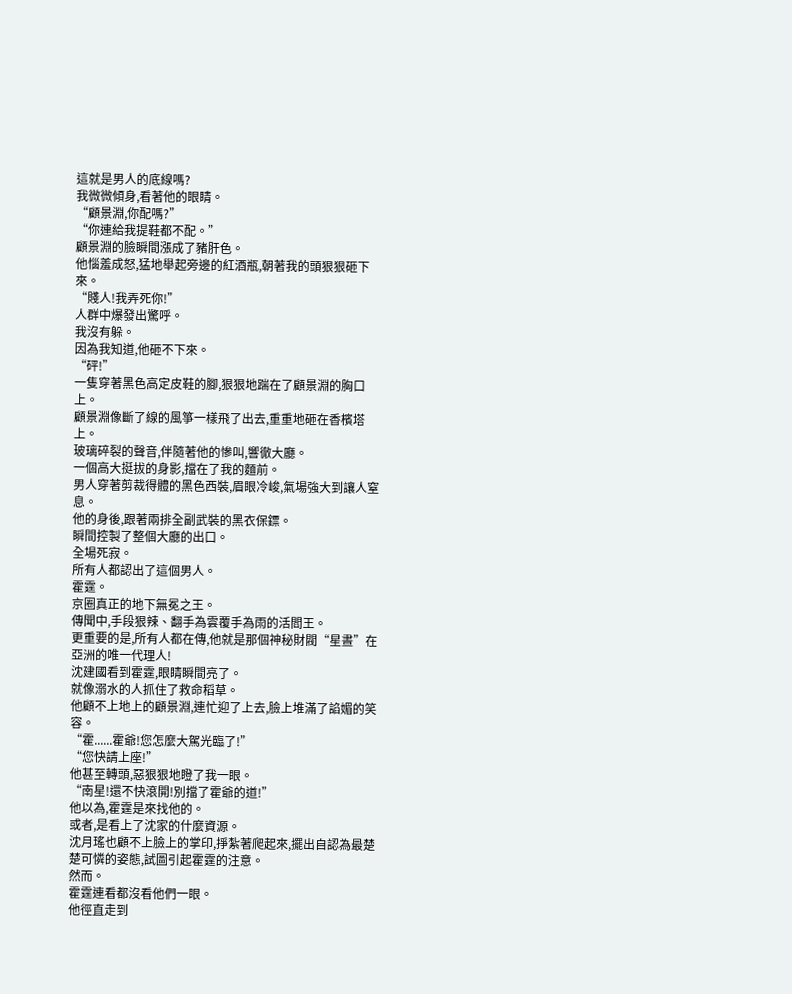這就是男人的底線嗎?
我微微傾身,看著他的眼睛。
“顧景淵,你配嗎?”
“你連給我提鞋都不配。”
顧景淵的臉瞬間漲成了豬肝色。
他惱羞成怒,猛地舉起旁邊的紅酒瓶,朝著我的頭狠狠砸下來。
“賤人!我弄死你!”
人群中爆發出驚呼。
我沒有躲。
因為我知道,他砸不下來。
“砰!”
一隻穿著黑色高定皮鞋的腳,狠狠地踹在了顧景淵的胸口上。
顧景淵像斷了線的風箏一樣飛了出去,重重地砸在香檳塔上。
玻璃碎裂的聲音,伴隨著他的慘叫,響徹大廳。
一個高大挺拔的身影,擋在了我的麵前。
男人穿著剪裁得體的黑色西裝,眉眼冷峻,氣場強大到讓人窒息。
他的身後,跟著兩排全副武裝的黑衣保鏢。
瞬間控製了整個大廳的出口。
全場死寂。
所有人都認出了這個男人。
霍霆。
京圈真正的地下無冕之王。
傳聞中,手段狠辣、翻手為雲覆手為雨的活閻王。
更重要的是,所有人都在傳,他就是那個神秘財閥“星晝”在亞洲的唯一代理人!
沈建國看到霍霆,眼睛瞬間亮了。
就像溺水的人抓住了救命稻草。
他顧不上地上的顧景淵,連忙迎了上去,臉上堆滿了諂媚的笑容。
“霍......霍爺!您怎麼大駕光臨了!”
“您快請上座!”
他甚至轉頭,惡狠狠地瞪了我一眼。
“南星!還不快滾開!別擋了霍爺的道!”
他以為,霍霆是來找他的。
或者,是看上了沈家的什麼資源。
沈月瑤也顧不上臉上的掌印,掙紮著爬起來,擺出自認為最楚楚可憐的姿態,試圖引起霍霆的注意。
然而。
霍霆連看都沒看他們一眼。
他徑直走到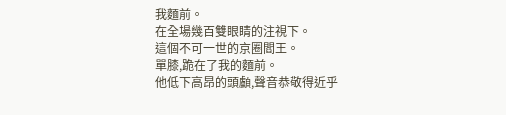我麵前。
在全場幾百雙眼睛的注視下。
這個不可一世的京圈閻王。
單膝,跪在了我的麵前。
他低下高昂的頭顱,聲音恭敬得近乎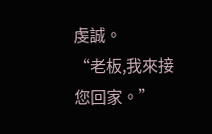虔誠。
“老板,我來接您回家。”